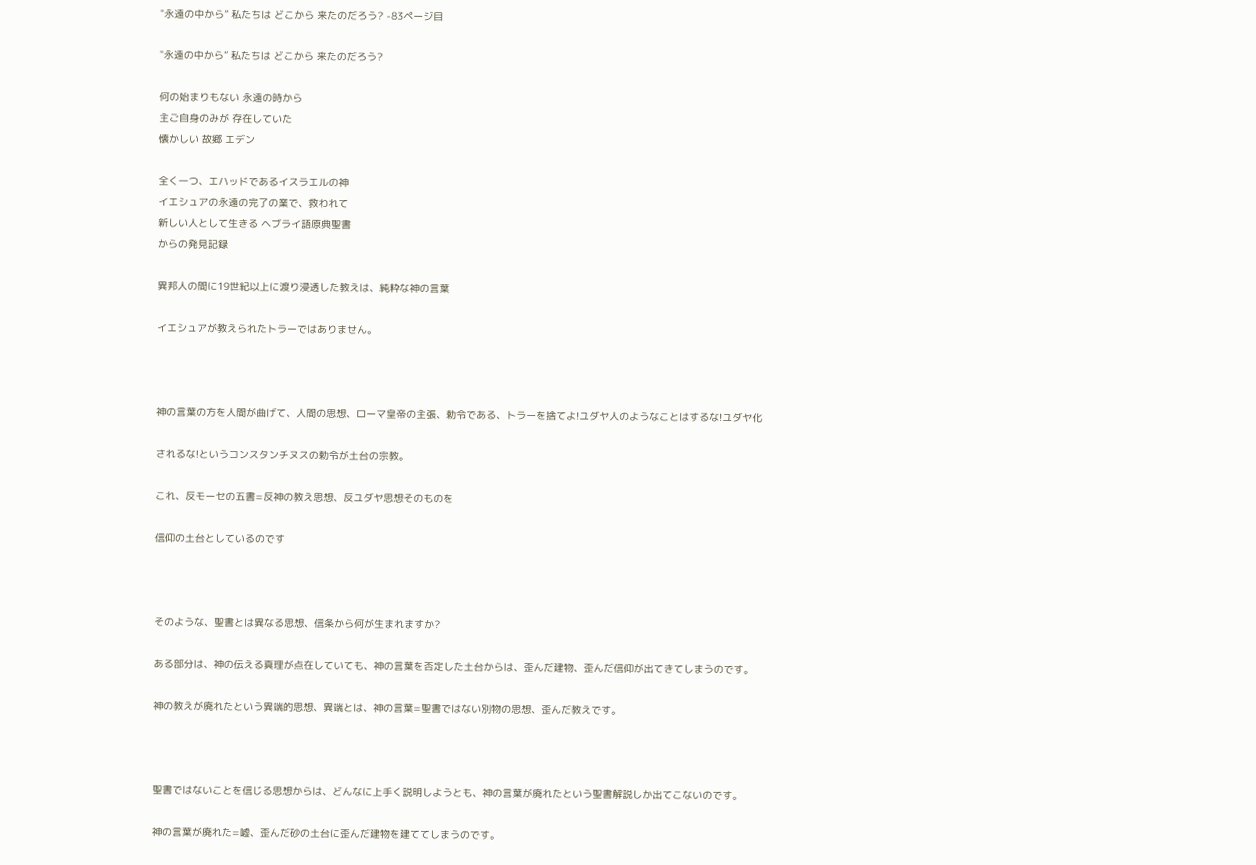"永遠の中から” 私たちは どこから 来たのだろう? -83ページ目

"永遠の中から” 私たちは どこから 来たのだろう?

何の始まりもない 永遠の時から
主ご自身のみが 存在していた
懐かしい 故郷 エデン

全く一つ、エハッドであるイスラエルの神
イエシュアの永遠の完了の業で、救われて
新しい人として生きる ヘブライ語原典聖書
からの発見記録

異邦人の間に19世紀以上に渡り浸透した教えは、純粋な神の言葉

イエシュアが教えられたトラーではありません。



神の言葉の方を人間が曲げて、人間の思想、ローマ皇帝の主張、勅令である、トラーを捨てよ!ユダヤ人のようなことはするな!ユダヤ化

されるな!というコンスタンチヌスの勅令が土台の宗教。

これ、反モーセの五書=反神の教え思想、反ユダヤ思想そのものを

信仰の土台としているのです



そのような、聖書とは異なる思想、信条から何が生まれますか?

ある部分は、神の伝える真理が点在していても、神の言葉を否定した土台からは、歪んだ建物、歪んだ信仰が出てきてしまうのです。

神の教えが廃れたという異端的思想、異端とは、神の言葉=聖書ではない別物の思想、歪んだ教えです。



聖書ではないことを信じる思想からは、どんなに上手く説明しようとも、神の言葉が廃れたという聖書解説しか出てこないのです。

神の言葉が廃れた=嘘、歪んだ砂の土台に歪んだ建物を建ててしまうのです。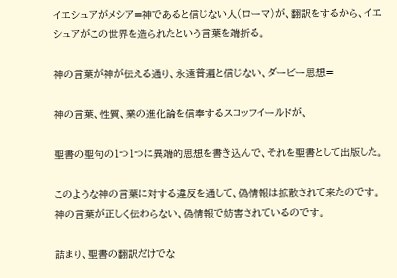イエシュアがメシア=神であると信じない人(ローマ)が、翻訳をするから、イエシュアがこの世界を造られたという言葉を端折る。

神の言葉が神が伝える通り、永遠普遍と信じない、ダービー思想=

神の言葉、性質、業の進化論を信奉するスコッフイールドが、

聖書の聖句の1つ1つに異端的思想を書き込んで、それを聖書として出版した。

このような神の言葉に対する違反を通して、偽情報は拡散されて来たのです。神の言葉が正しく伝わらない、偽情報で妨害されているのです。

詰まり、聖書の翻訳だけでな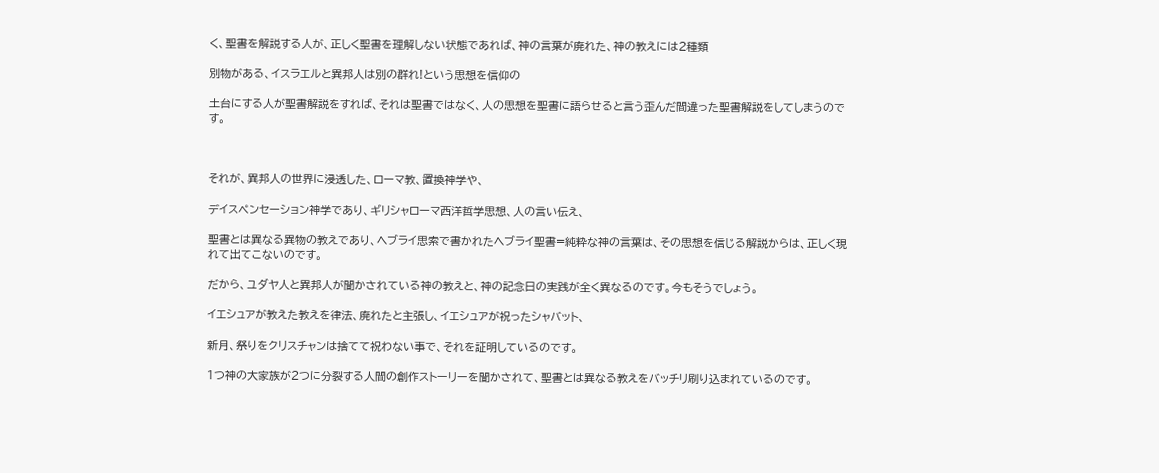く、聖書を解説する人が、正しく聖書を理解しない状態であれば、神の言葉が廃れた、神の教えには2種類

別物がある、イスラエルと異邦人は別の群れ!という思想を信仰の

土台にする人が聖書解説をすれば、それは聖書ではなく、人の思想を聖書に語らせると言う歪んだ間違った聖書解説をしてしまうのです。



それが、異邦人の世界に浸透した、ローマ教、置換神学や、

デイスペンセーション神学であり、ギリシャローマ西洋哲学思想、人の言い伝え、

聖書とは異なる異物の教えであり、ヘブライ思索で書かれたヘブライ聖書=純粋な神の言葉は、その思想を信じる解説からは、正しく現れて出てこないのです。

だから、ユダヤ人と異邦人が聞かされている神の教えと、神の記念日の実践が全く異なるのです。今もそうでしょう。

イエシュアが教えた教えを律法、廃れたと主張し、イエシュアが祝ったシャバット、

新月、祭りをクリスチャンは捨てて祝わない事で、それを証明しているのです。

1つ神の大家族が2つに分裂する人間の創作ストーリーを聞かされて、聖書とは異なる教えをバッチリ刷り込まれているのです。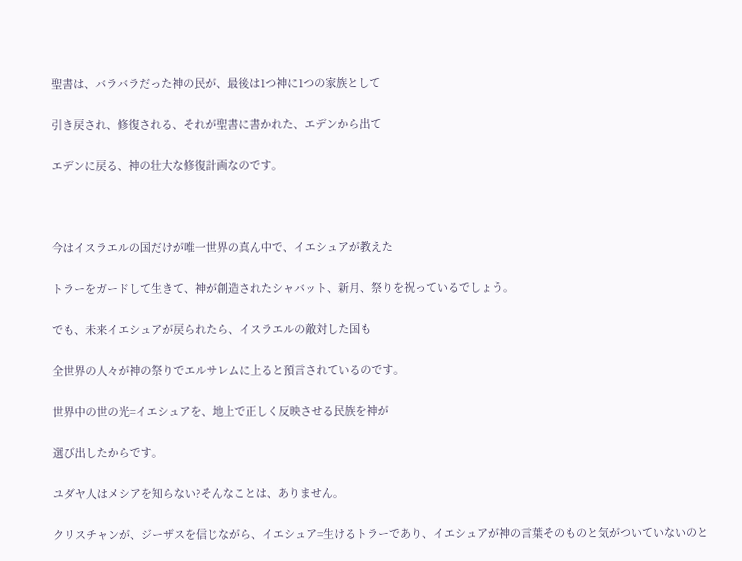聖書は、バラバラだった神の民が、最後は1つ神に1つの家族として

引き戻され、修復される、それが聖書に書かれた、エデンから出て

エデンに戻る、神の壮大な修復計画なのです。



今はイスラエルの国だけが唯一世界の真ん中で、イエシュアが教えた

トラーをガードして生きて、神が創造されたシャバット、新月、祭りを祝っているでしょう。

でも、未来イエシュアが戻られたら、イスラエルの敵対した国も

全世界の人々が神の祭りでエルサレムに上ると預言されているのです。

世界中の世の光=イエシュアを、地上で正しく反映させる民族を神が

選び出したからです。

ユダヤ人はメシアを知らない?そんなことは、ありません。

クリスチャンが、ジーザスを信じながら、イエシュア=生けるトラーであり、イエシュアが神の言葉そのものと気がついていないのと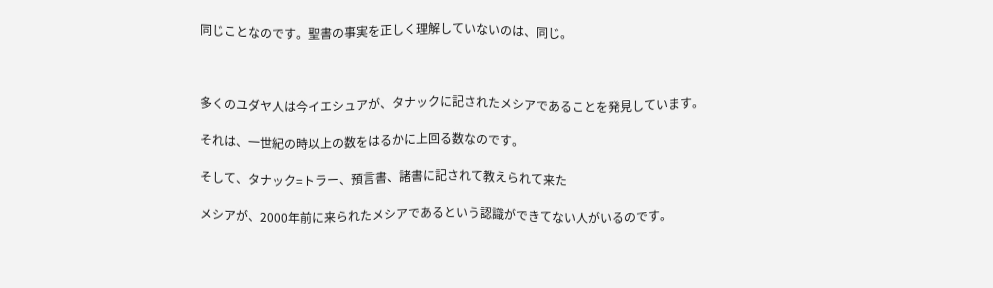同じことなのです。聖書の事実を正しく理解していないのは、同じ。



多くのユダヤ人は今イエシュアが、タナックに記されたメシアであることを発見しています。

それは、一世紀の時以上の数をはるかに上回る数なのです。

そして、タナック=トラー、預言書、諸書に記されて教えられて来た

メシアが、2000年前に来られたメシアであるという認識ができてない人がいるのです。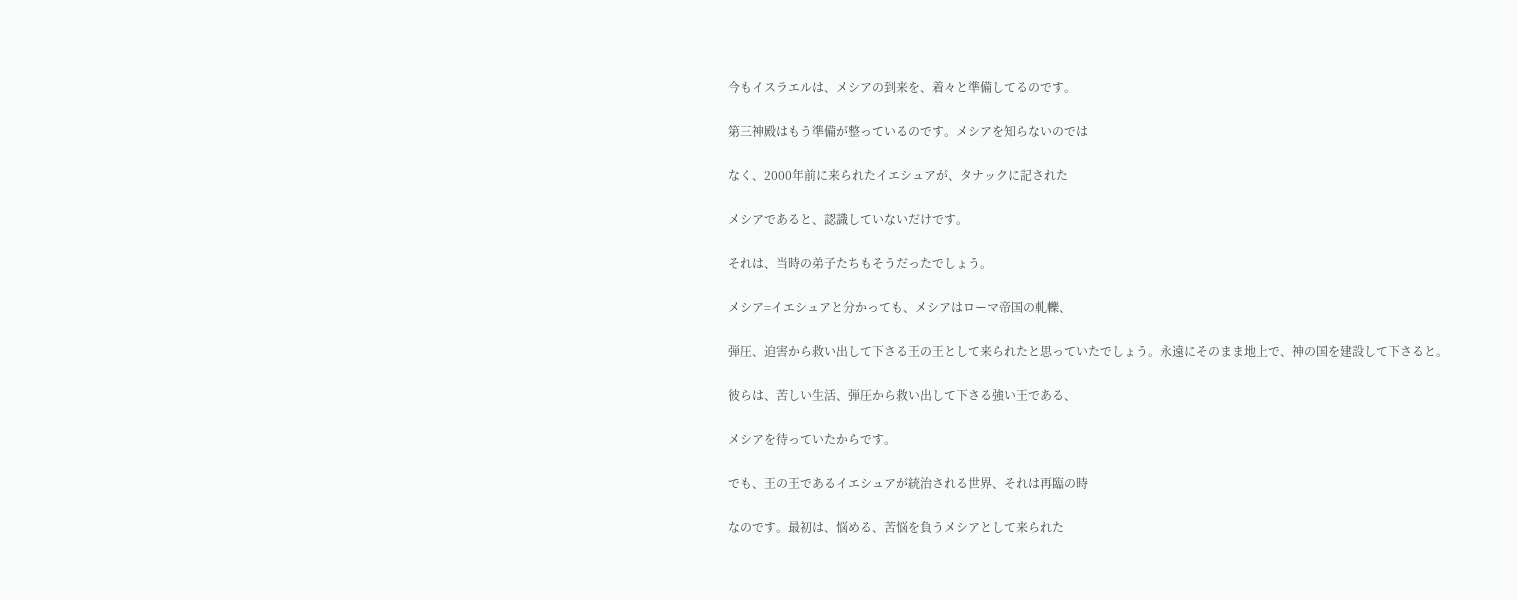今もイスラエルは、メシアの到来を、着々と準備してるのです。

第三神殿はもう準備が整っているのです。メシアを知らないのでは

なく、2000年前に来られたイエシュアが、タナックに記された

メシアであると、認識していないだけです。

それは、当時の弟子たちもそうだったでしょう。

メシア=イエシュアと分かっても、メシアはローマ帝国の軋轢、

弾圧、迫害から救い出して下さる王の王として来られたと思っていたでしょう。永遠にそのまま地上で、神の国を建設して下さると。

彼らは、苦しい生活、弾圧から救い出して下さる強い王である、

メシアを待っていたからです。

でも、王の王であるイエシュアが統治される世界、それは再臨の時

なのです。最初は、悩める、苦悩を負うメシアとして来られた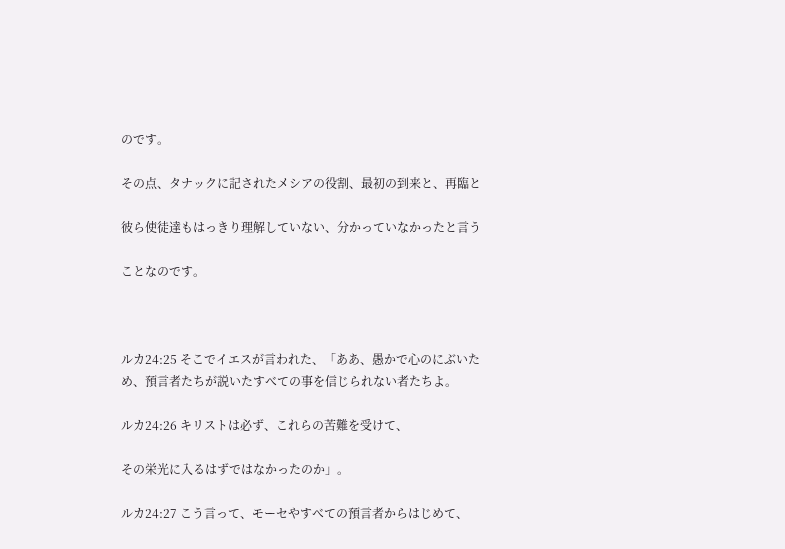のです。

その点、タナックに記されたメシアの役割、最初の到来と、再臨と

彼ら使徒達もはっきり理解していない、分かっていなかったと言う

ことなのです。



ルカ24:25 そこでイエスが言われた、「ああ、愚かで心のにぶいため、預言者たちが説いたすべての事を信じられない者たちよ。

ルカ24:26 キリストは必ず、これらの苦難を受けて、

その栄光に入るはずではなかったのか」。

ルカ24:27 こう言って、モーセやすべての預言者からはじめて、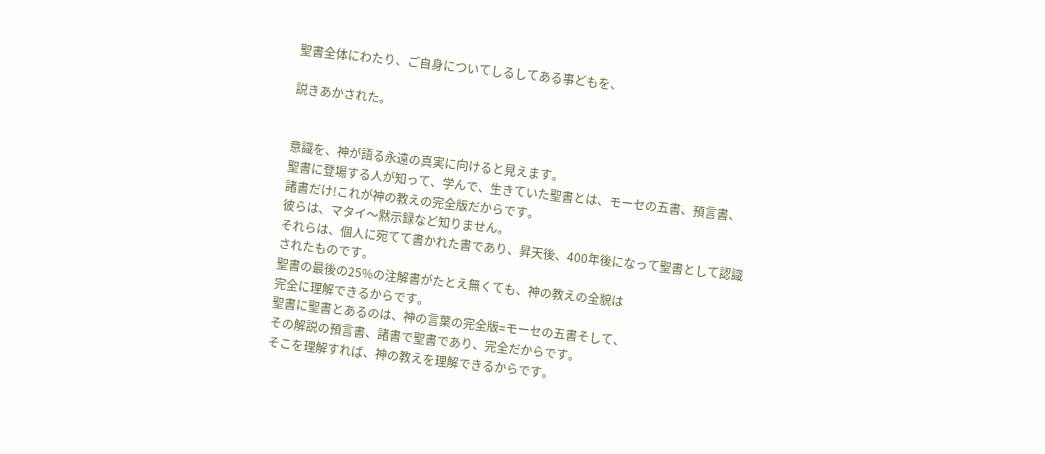聖書全体にわたり、ご自身についてしるしてある事どもを、

説きあかされた。


意識を、神が語る永遠の真実に向けると見えます。
聖書に登場する人が知って、学んで、生きていた聖書とは、モーセの五書、預言書、諸書だけ!これが神の教えの完全版だからです。
彼らは、マタイ〜黙示録など知りません。
それらは、個人に宛てて書かれた書であり、昇天後、400年後になって聖書として認識されたものです。
聖書の最後の25%の注解書がたとえ無くても、神の教えの全貌は
完全に理解できるからです。
聖書に聖書とあるのは、神の言葉の完全版=モーセの五書そして、
その解説の預言書、諸書で聖書であり、完全だからです。
そこを理解すれば、神の教えを理解できるからです。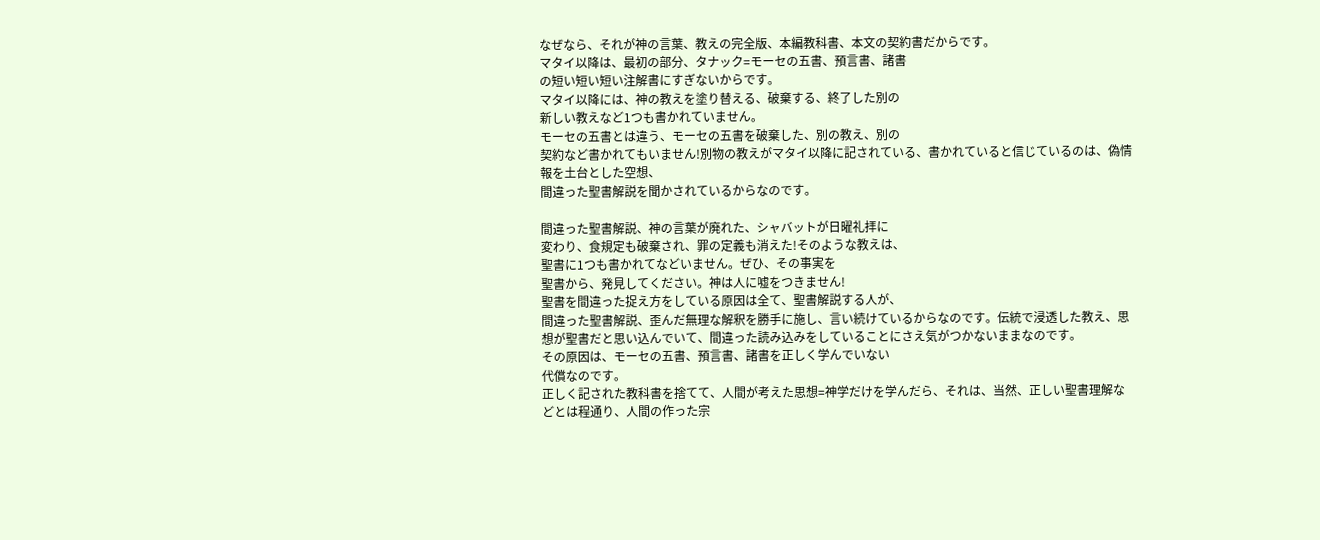なぜなら、それが神の言葉、教えの完全版、本編教科書、本文の契約書だからです。
マタイ以降は、最初の部分、タナック=モーセの五書、預言書、諸書
の短い短い短い注解書にすぎないからです。
マタイ以降には、神の教えを塗り替える、破棄する、終了した別の
新しい教えなど1つも書かれていません。
モーセの五書とは違う、モーセの五書を破棄した、別の教え、別の
契約など書かれてもいません!別物の教えがマタイ以降に記されている、書かれていると信じているのは、偽情報を土台とした空想、
間違った聖書解説を聞かされているからなのです。

間違った聖書解説、神の言葉が廃れた、シャバットが日曜礼拝に
変わり、食規定も破棄され、罪の定義も消えた!そのような教えは、
聖書に1つも書かれてなどいません。ぜひ、その事実を
聖書から、発見してください。神は人に嘘をつきません!
聖書を間違った捉え方をしている原因は全て、聖書解説する人が、
間違った聖書解説、歪んだ無理な解釈を勝手に施し、言い続けているからなのです。伝統で浸透した教え、思想が聖書だと思い込んでいて、間違った読み込みをしていることにさえ気がつかないままなのです。
その原因は、モーセの五書、預言書、諸書を正しく学んでいない
代償なのです。
正しく記された教科書を捨てて、人間が考えた思想=神学だけを学んだら、それは、当然、正しい聖書理解などとは程通り、人間の作った宗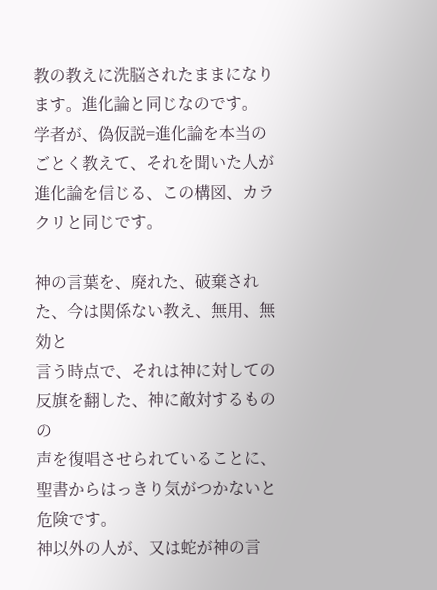教の教えに洗脳されたままになります。進化論と同じなのです。
学者が、偽仮説=進化論を本当のごとく教えて、それを聞いた人が
進化論を信じる、この構図、カラクリと同じです。

神の言葉を、廃れた、破棄された、今は関係ない教え、無用、無効と
言う時点で、それは神に対しての反旗を翻した、神に敵対するものの
声を復唱させられていることに、聖書からはっきり気がつかないと
危険です。
神以外の人が、又は蛇が神の言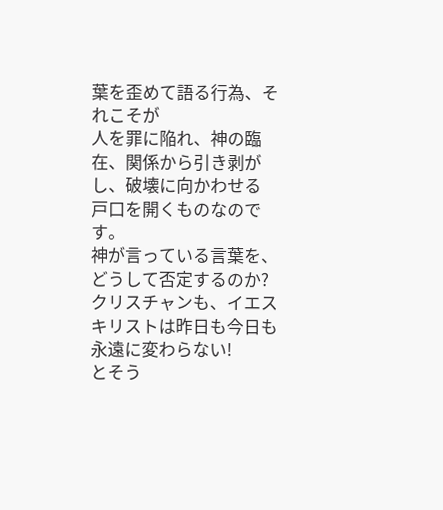葉を歪めて語る行為、それこそが
人を罪に陥れ、神の臨在、関係から引き剥がし、破壊に向かわせる
戸口を開くものなのです。
神が言っている言葉を、どうして否定するのか?
クリスチャンも、イエスキリストは昨日も今日も永遠に変わらない!
とそう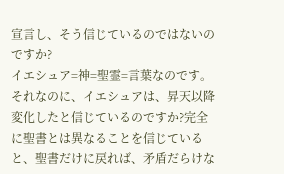宣言し、そう信じているのではないのですか?
イエシュア=神=聖霊=言葉なのです。
それなのに、イエシュアは、昇天以降変化したと信じているのですか?完全に聖書とは異なることを信じていると、聖書だけに戻れば、矛盾だらけな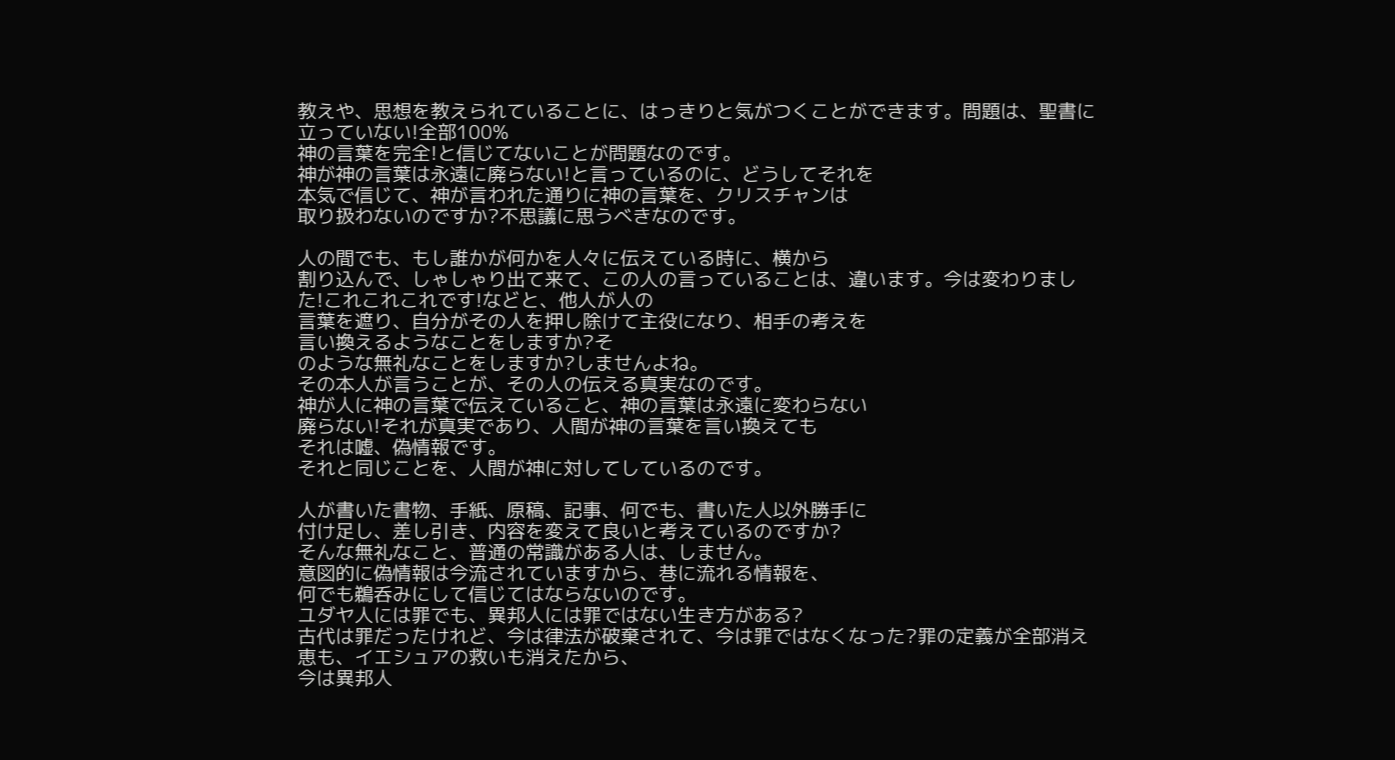教えや、思想を教えられていることに、はっきりと気がつくことができます。問題は、聖書に立っていない!全部100%
神の言葉を完全!と信じてないことが問題なのです。
神が神の言葉は永遠に廃らない!と言っているのに、どうしてそれを
本気で信じて、神が言われた通りに神の言葉を、クリスチャンは
取り扱わないのですか?不思議に思うべきなのです。

人の間でも、もし誰かが何かを人々に伝えている時に、横から
割り込んで、しゃしゃり出て来て、この人の言っていることは、違います。今は変わりました!これこれこれです!などと、他人が人の
言葉を遮り、自分がその人を押し除けて主役になり、相手の考えを
言い換えるようなことをしますか?そ
のような無礼なことをしますか?しませんよね。
その本人が言うことが、その人の伝える真実なのです。
神が人に神の言葉で伝えていること、神の言葉は永遠に変わらない
廃らない!それが真実であり、人間が神の言葉を言い換えても
それは嘘、偽情報です。
それと同じことを、人間が神に対してしているのです。

人が書いた書物、手紙、原稿、記事、何でも、書いた人以外勝手に
付け足し、差し引き、内容を変えて良いと考えているのですか?
そんな無礼なこと、普通の常識がある人は、しません。
意図的に偽情報は今流されていますから、巷に流れる情報を、
何でも鵜呑みにして信じてはならないのです。
ユダヤ人には罪でも、異邦人には罪ではない生き方がある?
古代は罪だったけれど、今は律法が破棄されて、今は罪ではなくなった?罪の定義が全部消え恵も、イエシュアの救いも消えたから、
今は異邦人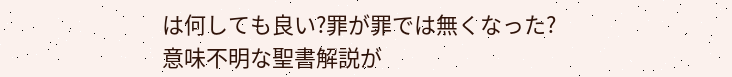は何しても良い?罪が罪では無くなった?
意味不明な聖書解説が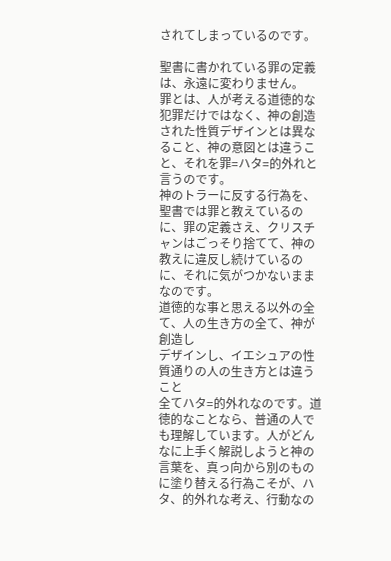されてしまっているのです。

聖書に書かれている罪の定義は、永遠に変わりません。
罪とは、人が考える道徳的な犯罪だけではなく、神の創造された性質デザインとは異なること、神の意図とは違うこと、それを罪=ハタ=的外れと言うのです。
神のトラーに反する行為を、聖書では罪と教えているのに、罪の定義さえ、クリスチャンはごっそり捨てて、神の教えに違反し続けているのに、それに気がつかないままなのです。
道徳的な事と思える以外の全て、人の生き方の全て、神が創造し
デザインし、イエシュアの性質通りの人の生き方とは違うこと
全てハタ=的外れなのです。道徳的なことなら、普通の人でも理解しています。人がどんなに上手く解説しようと神の言葉を、真っ向から別のものに塗り替える行為こそが、ハタ、的外れな考え、行動なの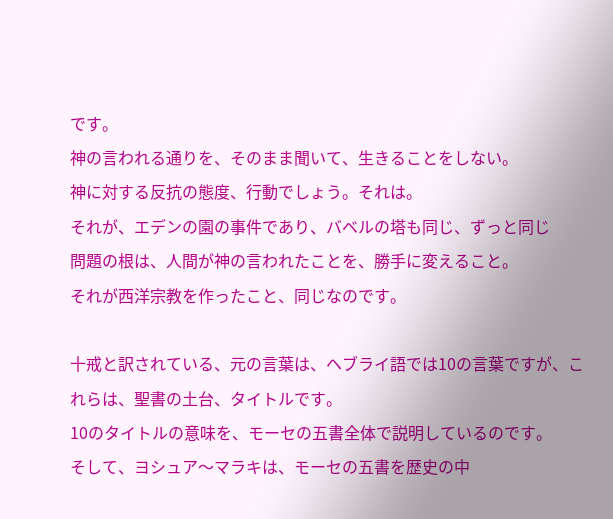です。
神の言われる通りを、そのまま聞いて、生きることをしない。
神に対する反抗の態度、行動でしょう。それは。
それが、エデンの園の事件であり、バベルの塔も同じ、ずっと同じ
問題の根は、人間が神の言われたことを、勝手に変えること。
それが西洋宗教を作ったこと、同じなのです。

十戒と訳されている、元の言葉は、ヘブライ語では10の言葉ですが、これらは、聖書の土台、タイトルです。
10のタイトルの意味を、モーセの五書全体で説明しているのです。
そして、ヨシュア〜マラキは、モーセの五書を歴史の中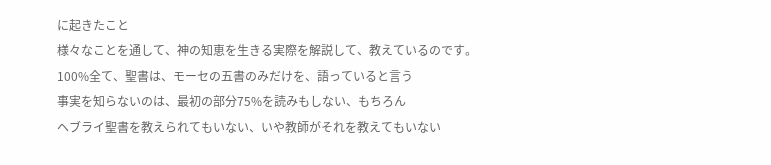に起きたこと
様々なことを通して、神の知恵を生きる実際を解説して、教えているのです。
100%全て、聖書は、モーセの五書のみだけを、語っていると言う
事実を知らないのは、最初の部分75%を読みもしない、もちろん
ヘブライ聖書を教えられてもいない、いや教師がそれを教えてもいない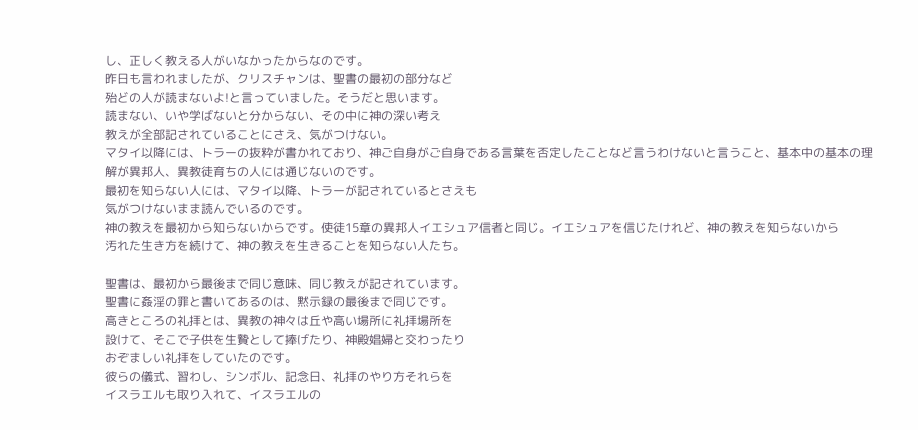し、正しく教える人がいなかったからなのです。
昨日も言われましたが、クリスチャンは、聖書の最初の部分など
殆どの人が読まないよ!と言っていました。そうだと思います。
読まない、いや学ばないと分からない、その中に神の深い考え
教えが全部記されていることにさえ、気がつけない。
マタイ以降には、トラーの抜粋が書かれており、神ご自身がご自身である言葉を否定したことなど言うわけないと言うこと、基本中の基本の理解が異邦人、異教徒育ちの人には通じないのです。
最初を知らない人には、マタイ以降、トラーが記されているとさえも
気がつけないまま読んでいるのです。
神の教えを最初から知らないからです。使徒15章の異邦人イエシュア信者と同じ。イエシュアを信じたけれど、神の教えを知らないから
汚れた生き方を続けて、神の教えを生きることを知らない人たち。

聖書は、最初から最後まで同じ意味、同じ教えが記されています。
聖書に姦淫の罪と書いてあるのは、黙示録の最後まで同じです。
高きところの礼拝とは、異教の神々は丘や高い場所に礼拝場所を
設けて、そこで子供を生贄として捧げたり、神殿娼婦と交わったり
おぞましい礼拝をしていたのです。
彼らの儀式、習わし、シンボル、記念日、礼拝のやり方それらを
イスラエルも取り入れて、イスラエルの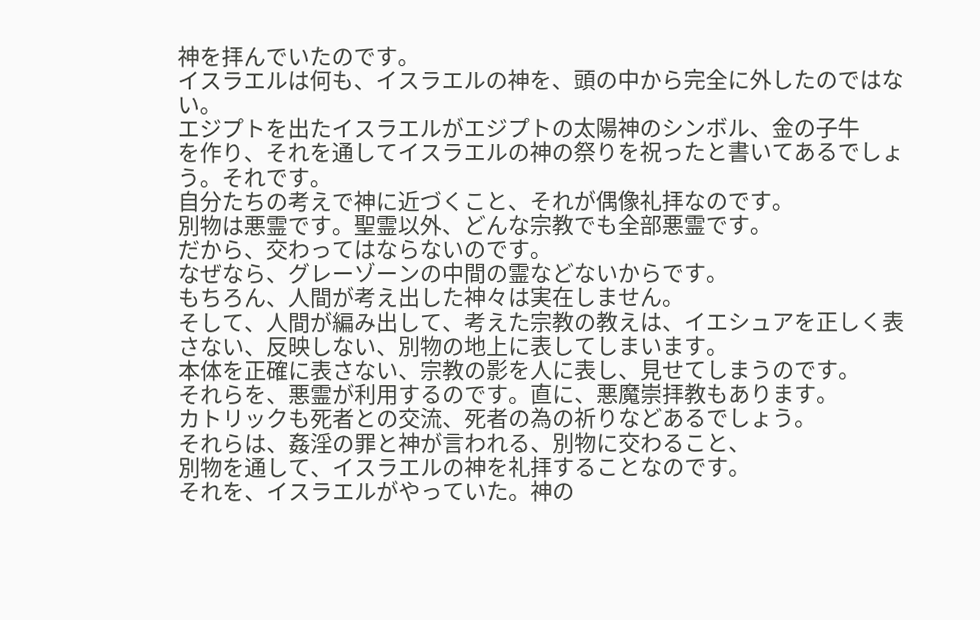神を拝んでいたのです。
イスラエルは何も、イスラエルの神を、頭の中から完全に外したのではない。
エジプトを出たイスラエルがエジプトの太陽神のシンボル、金の子牛
を作り、それを通してイスラエルの神の祭りを祝ったと書いてあるでしょう。それです。
自分たちの考えで神に近づくこと、それが偶像礼拝なのです。
別物は悪霊です。聖霊以外、どんな宗教でも全部悪霊です。
だから、交わってはならないのです。
なぜなら、グレーゾーンの中間の霊などないからです。
もちろん、人間が考え出した神々は実在しません。
そして、人間が編み出して、考えた宗教の教えは、イエシュアを正しく表さない、反映しない、別物の地上に表してしまいます。
本体を正確に表さない、宗教の影を人に表し、見せてしまうのです。
それらを、悪霊が利用するのです。直に、悪魔崇拝教もあります。
カトリックも死者との交流、死者の為の祈りなどあるでしょう。
それらは、姦淫の罪と神が言われる、別物に交わること、
別物を通して、イスラエルの神を礼拝することなのです。
それを、イスラエルがやっていた。神の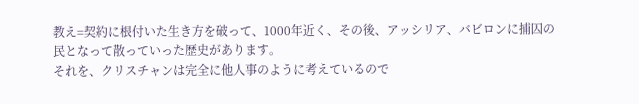教え=契約に根付いた生き方を破って、1000年近く、その後、アッシリア、バビロンに捕囚の
民となって散っていった歴史があります。
それを、クリスチャンは完全に他人事のように考えているので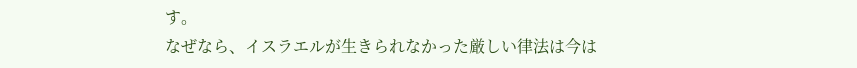す。
なぜなら、イスラエルが生きられなかった厳しい律法は今は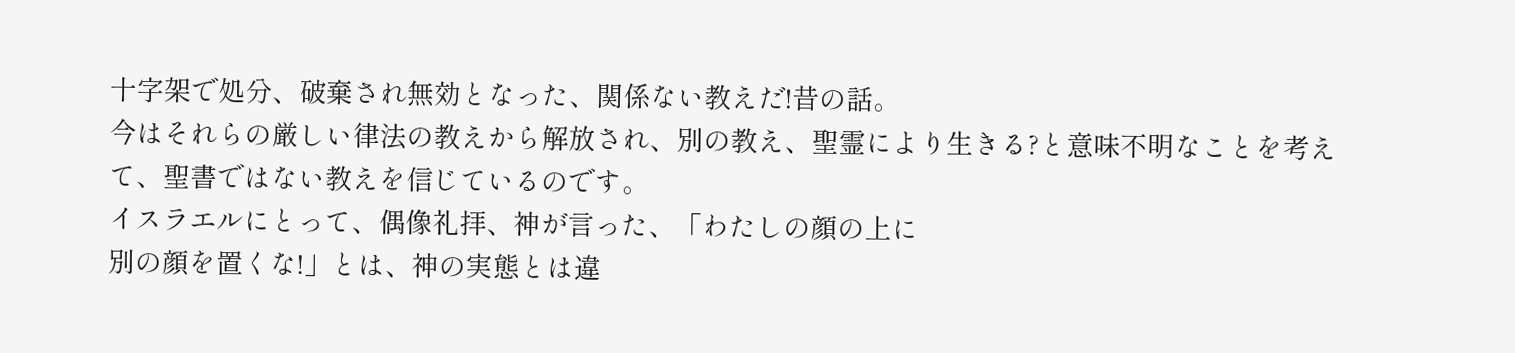十字架で処分、破棄され無効となった、関係ない教えだ!昔の話。
今はそれらの厳しい律法の教えから解放され、別の教え、聖霊により生きる?と意味不明なことを考えて、聖書ではない教えを信じているのです。
イスラエルにとって、偶像礼拝、神が言った、「わたしの顔の上に
別の顔を置くな!」とは、神の実態とは違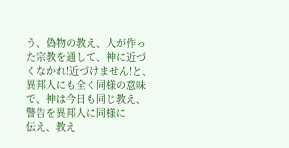う、偽物の教え、人が作った宗教を通して、神に近づくなかれ!近づけません!と、異邦人にも全く同様の意味で、神は今日も同じ教え、警告を異邦人に同様に
伝え、教え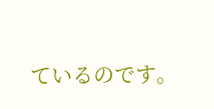ているのです。